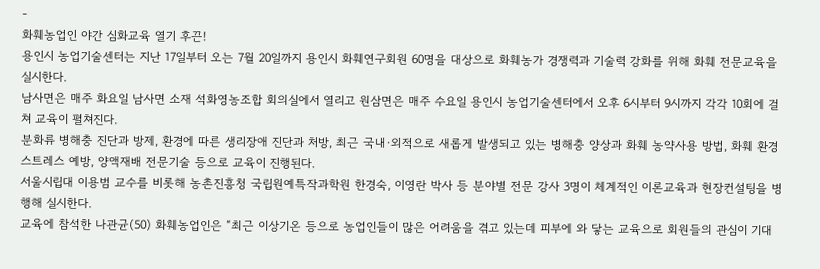-
화훼농업인 야간 심화교육 열기 후끈!
용인시 농업기술센터는 지난 17일부터 오는 7월 20일까지 용인시 화훼연구회원 60명을 대상으로 화훼농가 경쟁력과 기술력 강화를 위해 화훼 전문교육을 실시한다.
남사면은 매주 화요일 남사면 소재 석화영농조합 회의실에서 열리고 원삼면은 매주 수요일 용인시 농업기술센터에서 오후 6시부터 9시까지 각각 10회에 걸쳐 교육이 펼쳐진다.
분화류 병해충 진단과 방제, 환경에 따른 생리장애 진단과 처방, 최근 국내·외적으로 새롭게 발생되고 있는 병해충 양상과 화훼 농약사용 방법, 화훼 환경스트레스 예방, 양액재배 전문기술 등으로 교육이 진행된다.
서울시립대 이용범 교수를 비롯해 농촌진흥청 국립원예특작과학원 한경숙, 이영란 박사 등 분야별 전문 강사 3명이 체계적인 이론교육과 현장컨설팅을 병행해 실시한다.
교육에 참석한 나관균(50) 화훼농업인은 “최근 이상기온 등으로 농업인들이 많은 어려움을 겪고 있는데 피부에 와 닿는 교육으로 회원들의 관심이 기대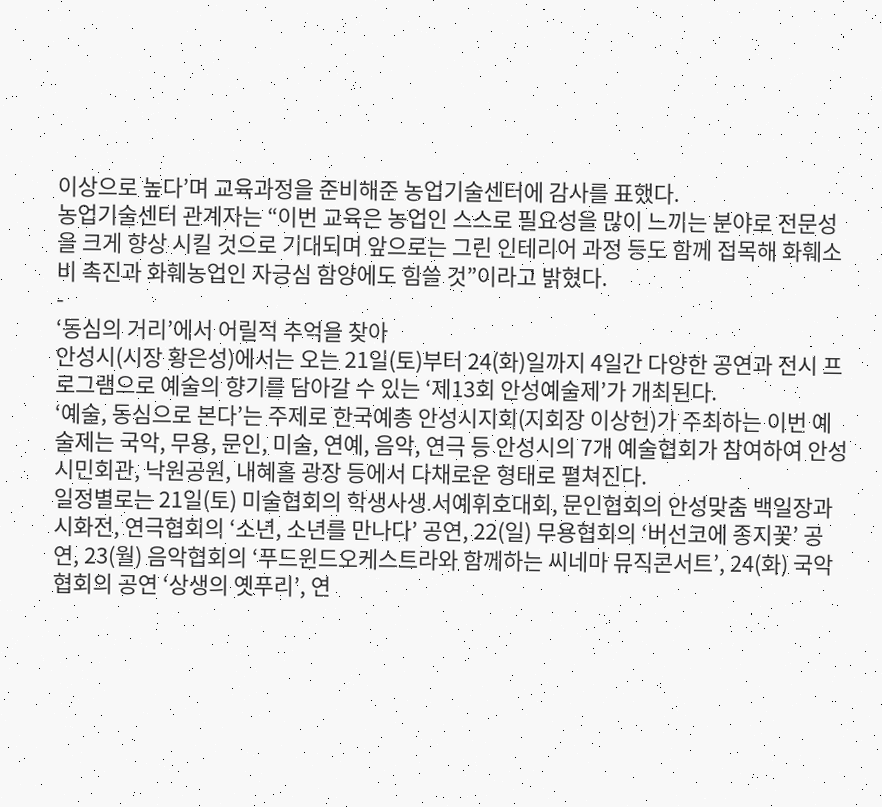이상으로 높다’며 교육과정을 준비해준 농업기술센터에 감사를 표했다.
농업기술센터 관계자는 “이번 교육은 농업인 스스로 필요성을 많이 느끼는 분야로 전문성을 크게 향상 시킬 것으로 기대되며 앞으로는 그린 인테리어 과정 등도 함께 접목해 화훼소비 촉진과 화훼농업인 자긍심 함양에도 힘쓸 것”이라고 밝혔다.
-
‘동심의 거리’에서 어릴적 추억을 찾아
안성시(시장 황은성)에서는 오는 21일(토)부터 24(화)일까지 4일간 다양한 공연과 전시 프로그램으로 예술의 향기를 담아갈 수 있는 ‘제13회 안성예술제’가 개최된다.
‘예술, 동심으로 본다’는 주제로 한국예총 안성시지회(지회장 이상헌)가 주최하는 이번 예술제는 국악, 무용, 문인, 미술, 연예, 음악, 연극 등 안성시의 7개 예술협회가 참여하여 안성시민회관, 낙원공원, 내혜홀 광장 등에서 다채로운 형태로 펼쳐진다.
일정별로는 21일(토) 미술협회의 학생사생․서예휘호대회, 문인협회의 안성맞춤 백일장과 시화전, 연극협회의 ‘소년, 소년를 만나다’ 공연, 22(일) 무용협회의 ‘버선코에 종지꽃’ 공연, 23(월) 음악협회의 ‘푸드윈드오케스트라와 함께하는 씨네마 뮤직콘서트’, 24(화) 국악협회의 공연 ‘상생의 옛푸리’, 연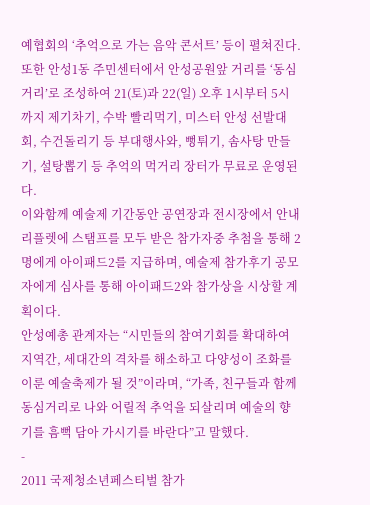예협회의 ‘추억으로 가는 음악 콘서트’ 등이 펼쳐진다.
또한 안성1동 주민센터에서 안성공원앞 거리를 ‘동심거리’로 조성하여 21(토)과 22(일) 오후 1시부터 5시까지 제기차기, 수박 빨리먹기, 미스터 안성 선발대회, 수건돌리기 등 부대행사와, 뻥튀기, 솜사탕 만들기, 설탕뽑기 등 추억의 먹거리 장터가 무료로 운영된다.
이와함께 예술제 기간동안 공연장과 전시장에서 안내 리플렛에 스탬프를 모두 받은 참가자중 추첨을 통해 2명에게 아이패드2를 지급하며, 예술제 참가후기 공모자에게 심사를 통해 아이패드2와 참가상을 시상할 계획이다.
안성예총 관계자는 “시민들의 참여기회를 확대하여 지역간, 세대간의 격차를 해소하고 다양성이 조화를 이룬 예술축제가 될 것”이라며, “가족, 친구들과 함께 동심거리로 나와 어릴적 추억을 되살리며 예술의 향기를 흠뻑 담아 가시기를 바란다”고 말했다.
-
2011 국제청소년페스티벌 참가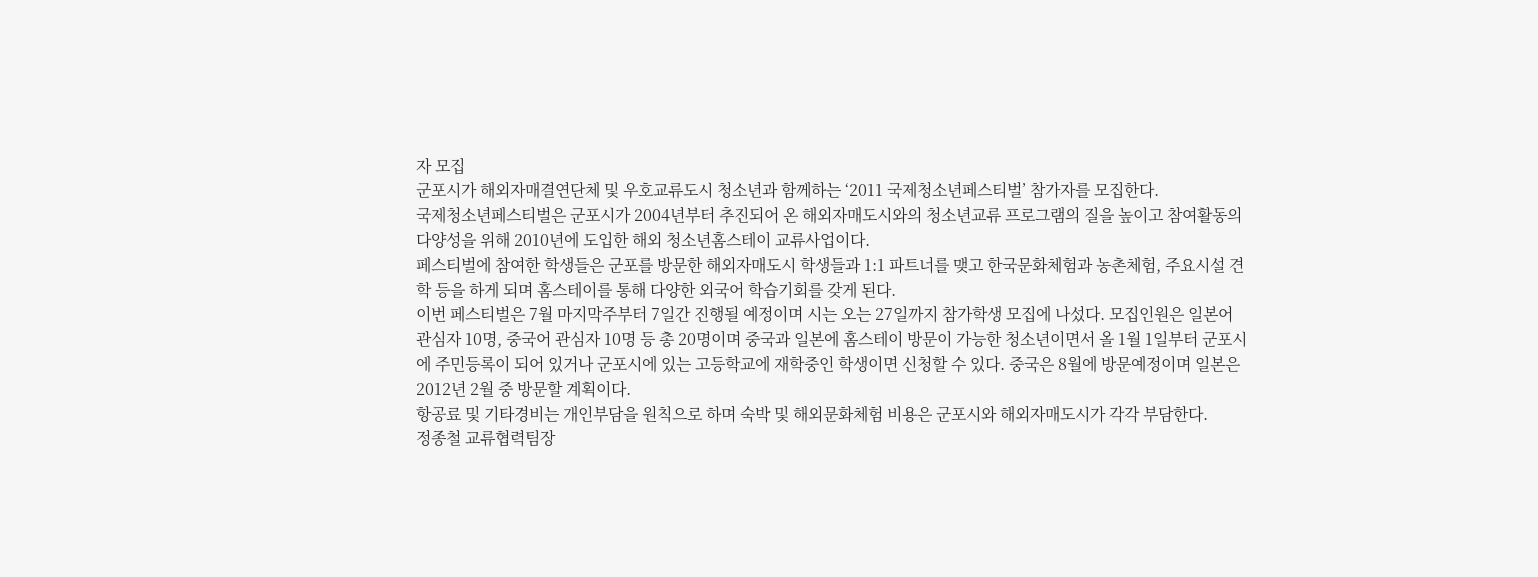자 모집
군포시가 해외자매결연단체 및 우호교류도시 청소년과 함께하는 ‘2011 국제청소년페스티벌’ 참가자를 모집한다.
국제청소년페스티벌은 군포시가 2004년부터 추진되어 온 해외자매도시와의 청소년교류 프로그램의 질을 높이고 참여활동의 다양성을 위해 2010년에 도입한 해외 청소년홈스테이 교류사업이다.
페스티벌에 참여한 학생들은 군포를 방문한 해외자매도시 학생들과 1:1 파트너를 맺고 한국문화체험과 농촌체험, 주요시설 견학 등을 하게 되며 홈스테이를 통해 다양한 외국어 학습기회를 갖게 된다.
이번 페스티벌은 7월 마지막주부터 7일간 진행될 예정이며 시는 오는 27일까지 참가학생 모집에 나섰다. 모집인원은 일본어 관심자 10명, 중국어 관심자 10명 등 총 20명이며 중국과 일본에 홈스테이 방문이 가능한 청소년이면서 올 1월 1일부터 군포시에 주민등록이 되어 있거나 군포시에 있는 고등학교에 재학중인 학생이면 신청할 수 있다. 중국은 8월에 방문예정이며 일본은 2012년 2월 중 방문할 계획이다.
항공료 및 기타경비는 개인부담을 원칙으로 하며 숙박 및 해외문화체험 비용은 군포시와 해외자매도시가 각각 부담한다.
정종철 교류협력팀장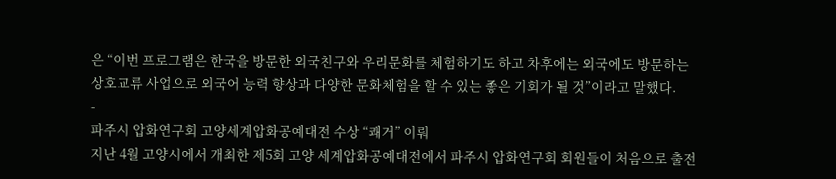은 “이번 프로그램은 한국을 방문한 외국친구와 우리문화를 체험하기도 하고 차후에는 외국에도 방문하는 상호교류 사업으로 외국어 능력 향상과 다양한 문화체험을 할 수 있는 좋은 기회가 될 것”이라고 말했다.
-
파주시 압화연구회 고양세계압화공예대전 수상 “쾌거” 이뤄
지난 4월 고양시에서 개최한 제5회 고양 세계압화공예대전에서 파주시 압화연구회 회원들이 처음으로 출전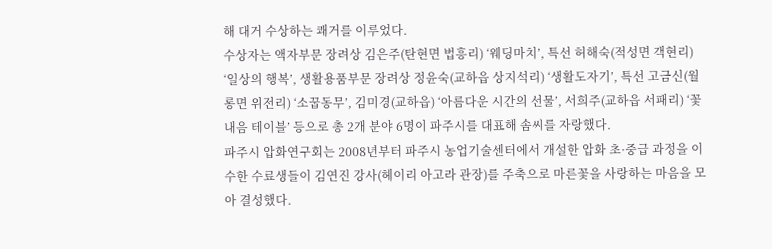해 대거 수상하는 쾌거를 이루었다.
수상자는 액자부문 장려상 김은주(탄현면 법흥리) ‘웨딩마치’, 특선 허해숙(적성면 객현리) ‘일상의 행복’, 생활용품부문 장려상 정윤숙(교하읍 상지석리) ‘생활도자기’, 특선 고금신(월롱면 위전리) ‘소꿉동무’, 김미경(교하읍) ‘아름다운 시간의 선물’, 서희주(교하읍 서패리) ‘꽃내음 테이블’ 등으로 총 2개 분야 6명이 파주시를 대표해 솜씨를 자랑했다.
파주시 압화연구회는 2008년부터 파주시 농업기술센터에서 개설한 압화 초·중급 과정을 이수한 수료생들이 김연진 강사(헤이리 아고라 관장)를 주축으로 마른꽃을 사랑하는 마음을 모아 결성했다.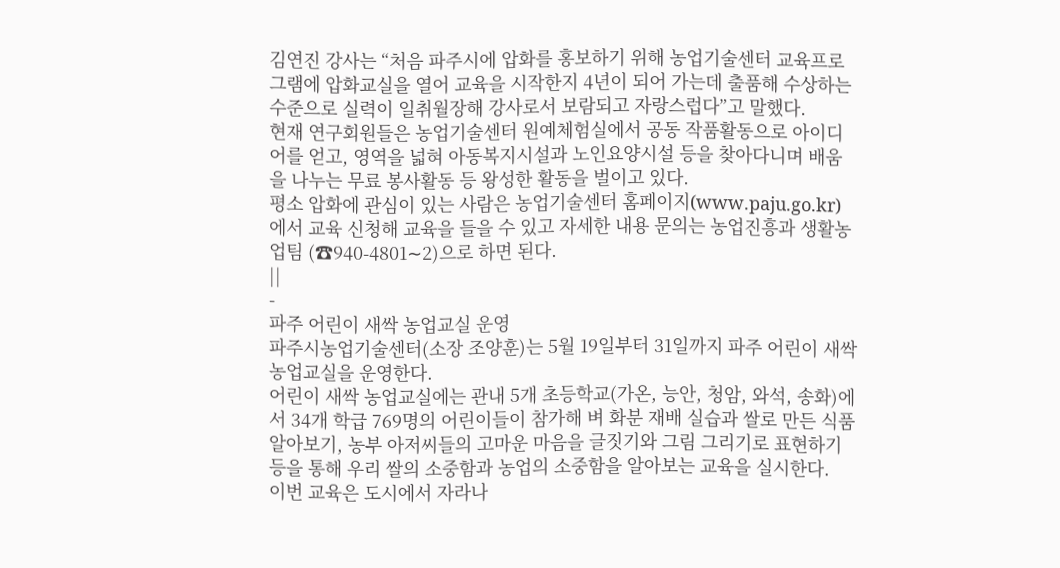김연진 강사는 “처음 파주시에 압화를 홍보하기 위해 농업기술센터 교육프로그램에 압화교실을 열어 교육을 시작한지 4년이 되어 가는데 출품해 수상하는 수준으로 실력이 일취월장해 강사로서 보람되고 자랑스럽다”고 말했다.
현재 연구회원들은 농업기술센터 원예체험실에서 공동 작품활동으로 아이디어를 얻고, 영역을 넓혀 아동복지시설과 노인요양시설 등을 찾아다니며 배움을 나누는 무료 봉사활동 등 왕성한 활동을 벌이고 있다.
평소 압화에 관심이 있는 사람은 농업기술센터 홈페이지(www.paju.go.kr)에서 교육 신청해 교육을 들을 수 있고 자세한 내용 문의는 농업진흥과 생활농업팀 (☎940-4801∼2)으로 하면 된다.
||
-
파주 어린이 새싹 농업교실 운영
파주시농업기술센터(소장 조양훈)는 5월 19일부터 31일까지 파주 어린이 새싹 농업교실을 운영한다.
어린이 새싹 농업교실에는 관내 5개 초등학교(가온, 능안, 청암, 와석, 송화)에서 34개 학급 769명의 어린이들이 참가해 벼 화분 재배 실습과 쌀로 만든 식품 알아보기, 농부 아저씨들의 고마운 마음을 글짓기와 그림 그리기로 표현하기 등을 통해 우리 쌀의 소중함과 농업의 소중함을 알아보는 교육을 실시한다.
이번 교육은 도시에서 자라나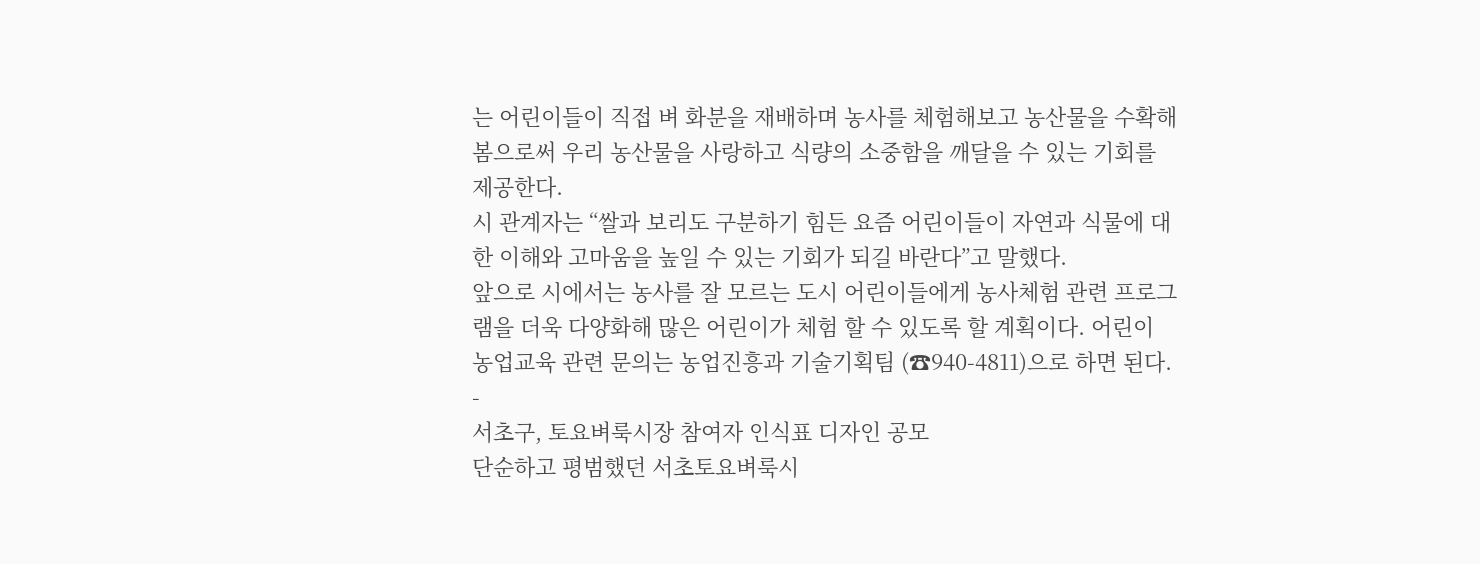는 어린이들이 직접 벼 화분을 재배하며 농사를 체험해보고 농산물을 수확해 봄으로써 우리 농산물을 사랑하고 식량의 소중함을 깨달을 수 있는 기회를 제공한다.
시 관계자는 “쌀과 보리도 구분하기 힘든 요즘 어린이들이 자연과 식물에 대한 이해와 고마움을 높일 수 있는 기회가 되길 바란다”고 말했다.
앞으로 시에서는 농사를 잘 모르는 도시 어린이들에게 농사체험 관련 프로그램을 더욱 다양화해 많은 어린이가 체험 할 수 있도록 할 계획이다. 어린이 농업교육 관련 문의는 농업진흥과 기술기획팀 (☎940-4811)으로 하면 된다.
-
서초구, 토요벼룩시장 참여자 인식표 디자인 공모
단순하고 평범했던 서초토요벼룩시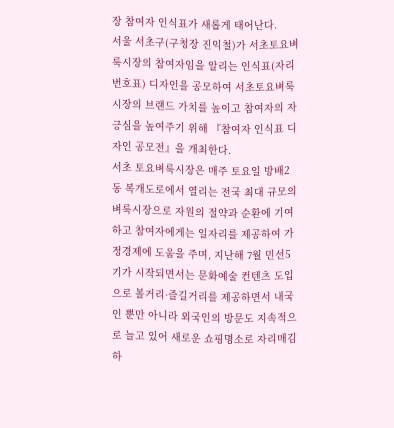장 참여자 인식표가 새롭게 태어난다.
서울 서초구(구청장 진익철)가 서초토요벼룩시장의 참여자임을 알리는 인식표(자리번호표) 디자인을 공모하여 서초토요벼룩시장의 브랜드 가치를 높이고 참여자의 자긍심을 높여주기 위해 『참여자 인식표 디자인 공모전』을 개최한다.
서초 토요벼룩시장은 매주 토요일 방배2동 복개도로에서 열리는 전국 최대 규모의 벼룩시장으로 자원의 절약과 순환에 기여하고 참여자에게는 일자리를 제공하여 가정경제에 도움을 주며, 지난해 7월 민선5기가 시작되면서는 문화예술 컨텐츠 도입으로 볼거리·즐길거리를 제공하면서 내국인 뿐만 아니라 외국인의 방문도 지속적으로 늘고 있어 새로운 쇼핑명소로 자리매김 하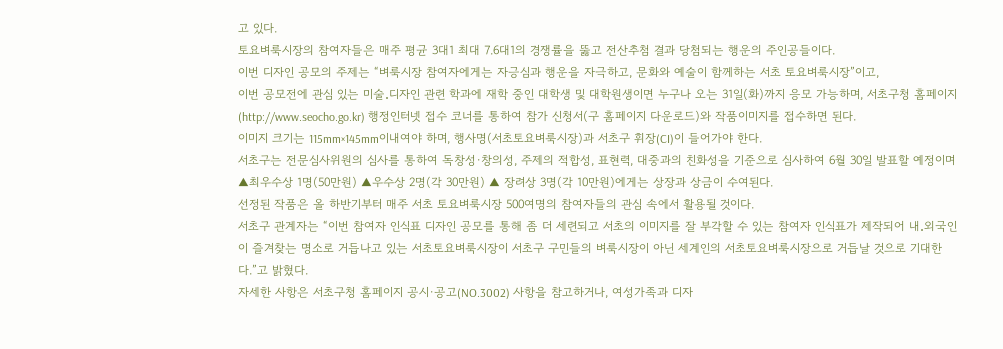고 있다.
토요벼룩시장의 참여자들은 매주 평균 3대1 최대 7.6대1의 경쟁률을 뚫고 전산추첨 결과 당첨되는 행운의 주인공들이다.
이번 디자인 공모의 주제는 “벼룩시장 참여자에게는 자긍심과 행운을 자극하고, 문화와 예술이 함께하는 서초 토요벼룩시장”이고,
이번 공모전에 관심 있는 미술․디자인 관련 학과에 재학 중인 대학생 및 대학원생이면 누구나 오는 31일(화)까지 응모 가능하며, 서초구청 홈페이지(http://www.seocho.go.kr) 행정인터넷 접수 코너를 통하여 참가 신청서(구 홈페이지 다운로드)와 작품이미지를 접수하면 된다.
이미지 크기는 115mm×145mm이내여야 하며, 행사명(서초토요벼룩시장)과 서초구 휘장(CI)이 들어가야 한다.
서초구는 전문심사위원의 심사를 통하여 독창성·창의성, 주제의 적합성, 표현력, 대중과의 친화성을 기준으로 심사하여 6월 30일 발표할 예정이며 ▲최우수상 1명(50만원) ▲우수상 2명(각 30만원) ▲ 장려상 3명(각 10만원)에게는 상장과 상금이 수여된다.
선정된 작품은 올 하반기부터 매주 서초 토요벼룩시장 500여명의 참여자들의 관심 속에서 활용될 것이다.
서초구 관계자는 “이번 참여자 인식표 디자인 공모를 통해 좀 더 세련되고 서초의 이미지를 잘 부각할 수 있는 참여자 인식표가 제작되어 내․외국인이 즐겨찾는 명소로 거듭나고 있는 서초토요벼룩시장이 서초구 구민들의 벼룩시장이 아닌 세계인의 서초토요벼룩시장으로 거듭날 것으로 기대한다.”고 밝혔다.
자세한 사항은 서초구청 홈페이지 공시·공고(NO.3002) 사항을 참고하거나, 여성가족과 디자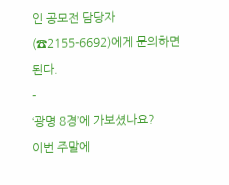인 공모전 담당자(☎2155-6692)에게 문의하면 된다.
-
‘광명 8경’에 가보셨나요?
이번 주말에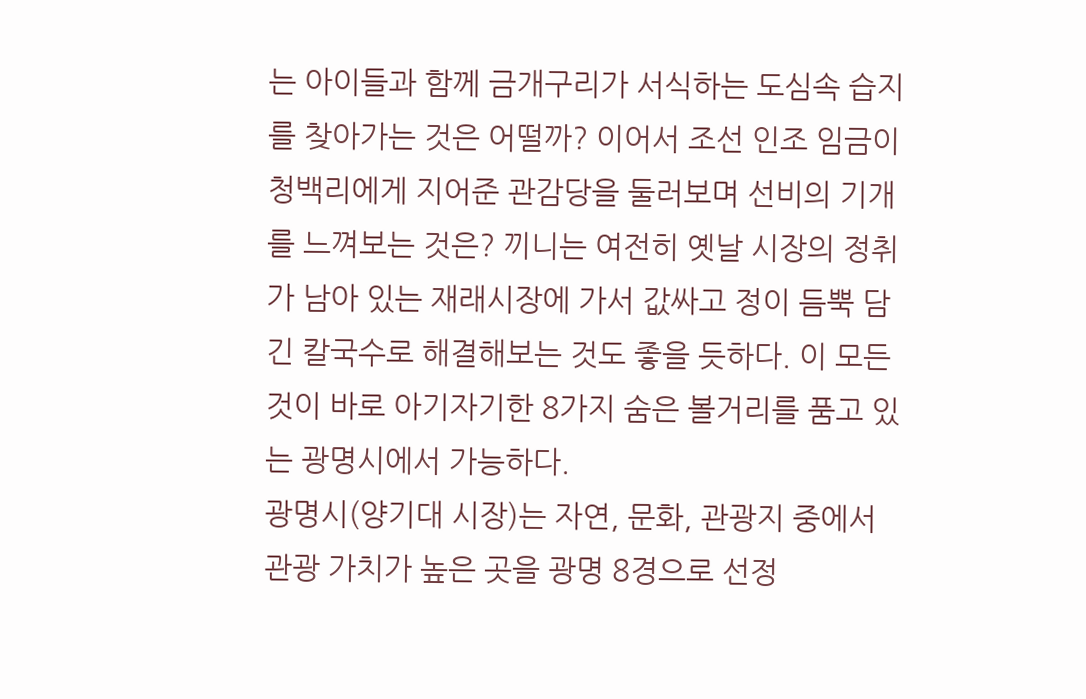는 아이들과 함께 금개구리가 서식하는 도심속 습지를 찾아가는 것은 어떨까? 이어서 조선 인조 임금이 청백리에게 지어준 관감당을 둘러보며 선비의 기개를 느껴보는 것은? 끼니는 여전히 옛날 시장의 정취가 남아 있는 재래시장에 가서 값싸고 정이 듬뿍 담긴 칼국수로 해결해보는 것도 좋을 듯하다. 이 모든 것이 바로 아기자기한 8가지 숨은 볼거리를 품고 있는 광명시에서 가능하다.
광명시(양기대 시장)는 자연, 문화, 관광지 중에서 관광 가치가 높은 곳을 광명 8경으로 선정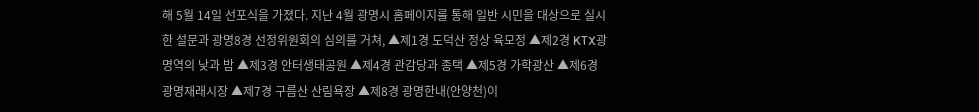해 5월 14일 선포식을 가졌다. 지난 4월 광명시 홈페이지를 통해 일반 시민을 대상으로 실시한 설문과 광명8경 선정위원회의 심의를 거쳐, ▲제1경 도덕산 정상 육모정 ▲제2경 KTX광명역의 낮과 밤 ▲제3경 안터생태공원 ▲제4경 관감당과 종택 ▲제5경 가학광산 ▲제6경 광명재래시장 ▲제7경 구름산 산림욕장 ▲제8경 광명한내(안양천)이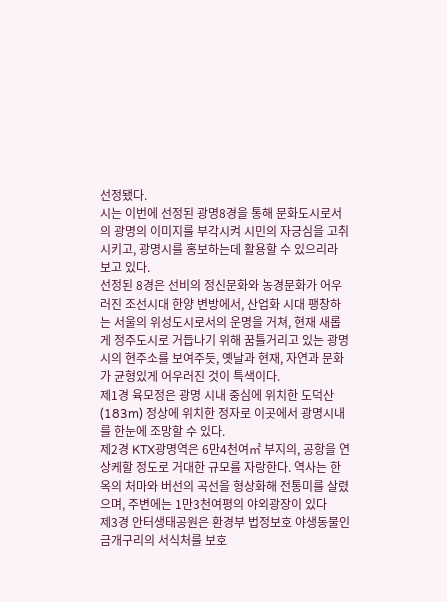선정됐다.
시는 이번에 선정된 광명8경을 통해 문화도시로서의 광명의 이미지를 부각시켜 시민의 자긍심을 고취시키고, 광명시를 홍보하는데 활용할 수 있으리라 보고 있다.
선정된 8경은 선비의 정신문화와 농경문화가 어우러진 조선시대 한양 변방에서, 산업화 시대 팽창하는 서울의 위성도시로서의 운명을 거쳐, 현재 새롭게 정주도시로 거듭나기 위해 꿈틀거리고 있는 광명시의 현주소를 보여주듯, 옛날과 현재, 자연과 문화가 균형있게 어우러진 것이 특색이다.
제1경 육모정은 광명 시내 중심에 위치한 도덕산(183m) 정상에 위치한 정자로 이곳에서 광명시내를 한눈에 조망할 수 있다.
제2경 KTX광명역은 6만4천여㎡ 부지의, 공항을 연상케할 정도로 거대한 규모를 자랑한다. 역사는 한옥의 처마와 버선의 곡선을 형상화해 전통미를 살렸으며, 주변에는 1만3천여평의 야외광장이 있다
제3경 안터생태공원은 환경부 법정보호 야생동물인 금개구리의 서식처를 보호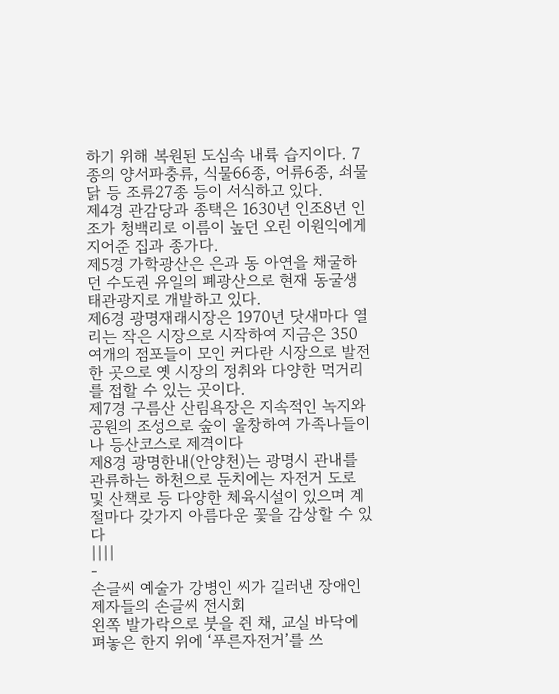하기 위해 복원된 도심속 내륙 습지이다. 7종의 양서파충류, 식물66종, 어류6종, 쇠물닭 등 조류27종 등이 서식하고 있다.
제4경 관감당과 종택은 1630년 인조8년 인조가 청백리로 이름이 높던 오린 이원익에게 지어준 집과 종가다.
제5경 가학광산은 은과 동 아연을 채굴하던 수도권 유일의 폐광산으로 현재 동굴생태관광지로 개발하고 있다.
제6경 광명재래시장은 1970년 닷새마다 열리는 작은 시장으로 시작하여 지금은 350여개의 점포들이 모인 커다란 시장으로 발전한 곳으로 옛 시장의 정취와 다양한 먹거리를 접할 수 있는 곳이다.
제7경 구름산 산림욕장은 지속적인 녹지와 공원의 조성으로 숲이 울창하여 가족나들이나 등산코스로 제격이다
제8경 광명한내(안양천)는 광명시 관내를 관류하는 하천으로 둔치에는 자전거 도로 및 산책로 등 다양한 체육시설이 있으며 계절마다 갖가지 아름다운 꽃을 감상할 수 있다
||||
-
손글씨 예술가 강병인 씨가 길러낸 장애인 제자들의 손글씨 전시회
왼쪽 발가락으로 붓을 쥔 채, 교실 바닥에 펴놓은 한지 위에 ‘푸른자전거’를 쓰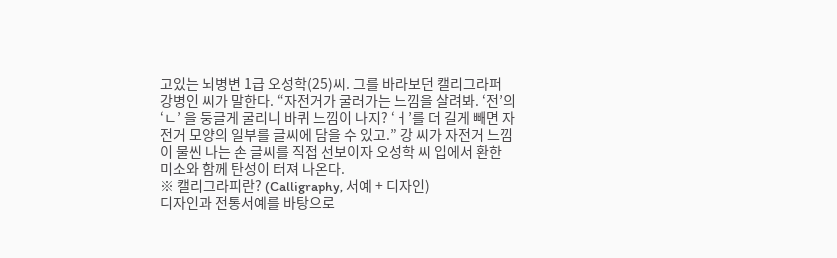고있는 뇌병변 1급 오성학(25)씨. 그를 바라보던 캘리그라퍼 강병인 씨가 말한다. “자전거가 굴러가는 느낌을 살려봐. ‘전’의 ‘ㄴ’ 을 둥글게 굴리니 바퀴 느낌이 나지? ‘ㅓ’를 더 길게 빼면 자전거 모양의 일부를 글씨에 담을 수 있고.” 강 씨가 자전거 느낌이 물씬 나는 손 글씨를 직접 선보이자 오성학 씨 입에서 환한 미소와 함께 탄성이 터져 나온다.
※ 캘리그라피란? (Calligraphy, 서예 + 디자인)
디자인과 전통서예를 바탕으로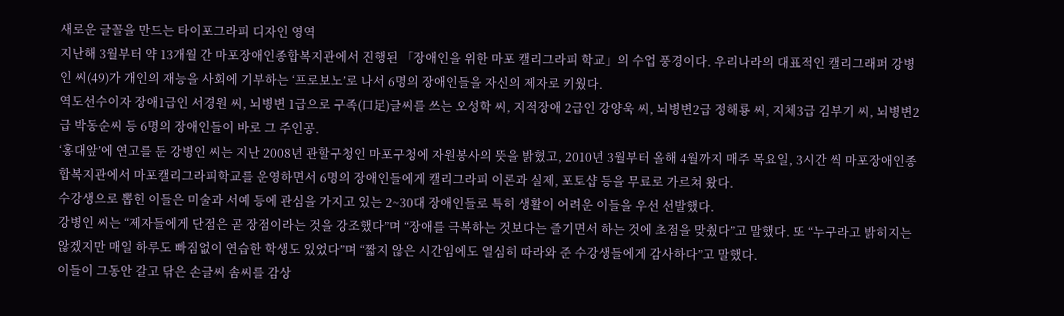새로운 글꼴을 만드는 타이포그라피 디자인 영역
지난해 3월부터 약 13개월 간 마포장애인종합복지관에서 진행된 「장애인을 위한 마포 캘리그라피 학교」의 수업 풍경이다. 우리나라의 대표적인 캘리그래퍼 강병인 씨(49)가 개인의 재능을 사회에 기부하는 ‘프로보노’로 나서 6명의 장애인들을 자신의 제자로 키웠다.
역도선수이자 장애1급인 서경원 씨, 뇌병변 1급으로 구족(口足)글씨를 쓰는 오성학 씨, 지적장애 2급인 강양욱 씨, 뇌병변2급 정해룡 씨, 지체3급 김부기 씨, 뇌병변2급 박동순씨 등 6명의 장애인들이 바로 그 주인공.
‘홍대앞’에 연고를 둔 강병인 씨는 지난 2008년 관할구청인 마포구청에 자원봉사의 뜻을 밝혔고, 2010년 3월부터 올해 4월까지 매주 목요일, 3시간 씩 마포장애인종합복지관에서 마포캘리그라피학교를 운영하면서 6명의 장애인들에게 캘리그라피 이론과 실제, 포토샵 등을 무료로 가르쳐 왔다.
수강생으로 뽑힌 이들은 미술과 서예 등에 관심을 가지고 있는 2~30대 장애인들로 특히 생활이 어려운 이들을 우선 선발했다.
강병인 씨는 “제자들에게 단점은 곧 장점이라는 것을 강조했다”며 “장애를 극복하는 것보다는 즐기면서 하는 것에 초점을 맞췄다”고 말했다. 또 “누구라고 밝히지는 않겠지만 매일 하루도 빠짐없이 연습한 학생도 있었다”며 “짧지 않은 시간임에도 열심히 따라와 준 수강생들에게 감사하다”고 말했다.
이들이 그동안 갈고 닦은 손글씨 솜씨를 감상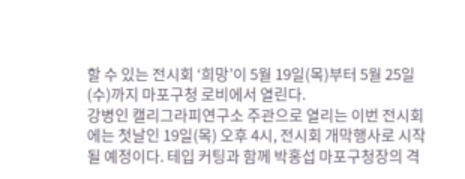할 수 있는 전시회 ‘희망’이 5월 19일(목)부터 5월 25일(수)까지 마포구청 로비에서 열린다.
강병인 캘리그라피연구소 주관으로 열리는 이번 전시회에는 첫날인 19일(목) 오후 4시, 전시회 개막행사로 시작될 예정이다. 테입 커팅과 함께 박홍섭 마포구청장의 격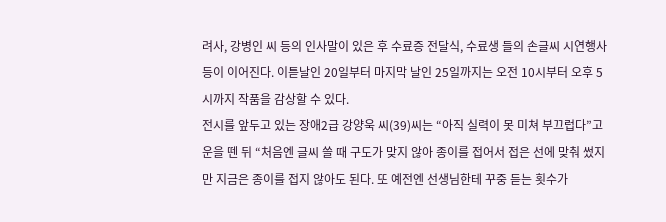려사, 강병인 씨 등의 인사말이 있은 후 수료증 전달식, 수료생 들의 손글씨 시연행사 등이 이어진다. 이튿날인 20일부터 마지막 날인 25일까지는 오전 10시부터 오후 5시까지 작품을 감상할 수 있다.
전시를 앞두고 있는 장애2급 강양욱 씨(39)씨는 “아직 실력이 못 미쳐 부끄럽다”고 운을 뗀 뒤 “처음엔 글씨 쓸 때 구도가 맞지 않아 종이를 접어서 접은 선에 맞춰 썼지만 지금은 종이를 접지 않아도 된다. 또 예전엔 선생님한테 꾸중 듣는 횟수가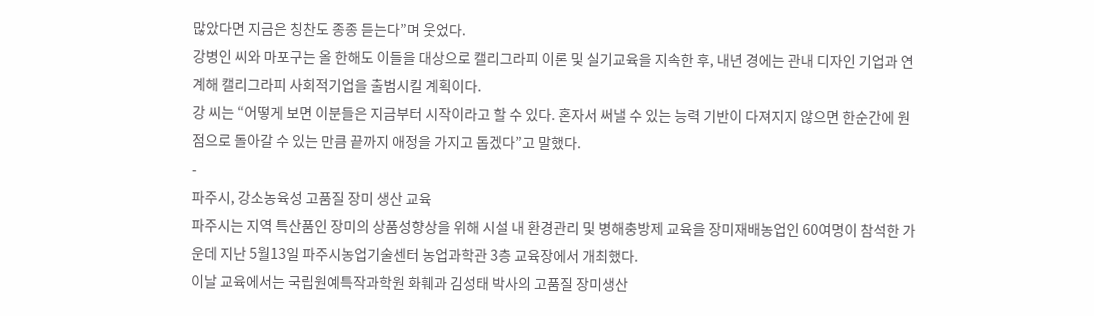많았다면 지금은 칭찬도 종종 듣는다”며 웃었다.
강병인 씨와 마포구는 올 한해도 이들을 대상으로 캘리그라피 이론 및 실기교육을 지속한 후, 내년 경에는 관내 디자인 기업과 연계해 캘리그라피 사회적기업을 출범시킬 계획이다.
강 씨는 “어떻게 보면 이분들은 지금부터 시작이라고 할 수 있다. 혼자서 써낼 수 있는 능력 기반이 다져지지 않으면 한순간에 원점으로 돌아갈 수 있는 만큼 끝까지 애정을 가지고 돕겠다”고 말했다.
-
파주시, 강소농육성 고품질 장미 생산 교육
파주시는 지역 특산품인 장미의 상품성향상을 위해 시설 내 환경관리 및 병해충방제 교육을 장미재배농업인 60여명이 참석한 가운데 지난 5월13일 파주시농업기술센터 농업과학관 3층 교육장에서 개최했다.
이날 교육에서는 국립원예특작과학원 화훼과 김성태 박사의 고품질 장미생산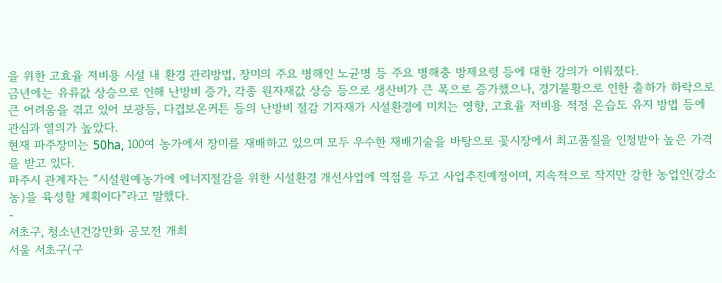을 위한 고효율 저비용 시설 내 환경 관리방법, 장미의 주요 병해인 노균병 등 주요 병해충 방제요령 등에 대한 강의가 이뤄졌다.
금년에는 유류값 상승으로 인해 난방비 증가, 각종 원자재값 상승 등으로 생산비가 큰 폭으로 증가했으나, 경기불황으로 인한 출하가 하락으로 큰 어려움을 겪고 있어 보광등, 다겹보온커튼 등의 난방비 절감 기자재가 시설환경에 미치는 영향, 고효율 저비용 적정 온습도 유지 방법 등에 관심과 열의가 높았다.
현재 파주장미는 50ha, 100여 농가에서 장미를 재배하고 있으며 모두 우수한 재배기술을 바탕으로 꽃시장에서 최고품질을 인정받아 높은 가격을 받고 있다.
파주시 관계자는 “시설원예농가에 에너지절감을 위한 시설환경 개선사업에 역점을 두고 사업추진예정이며, 지속적으로 작지만 강한 농업인(강소농)을 육성할 계획이다”라고 말했다.
-
서초구, 청소년건강만화 공모전 개최
서울 서초구(구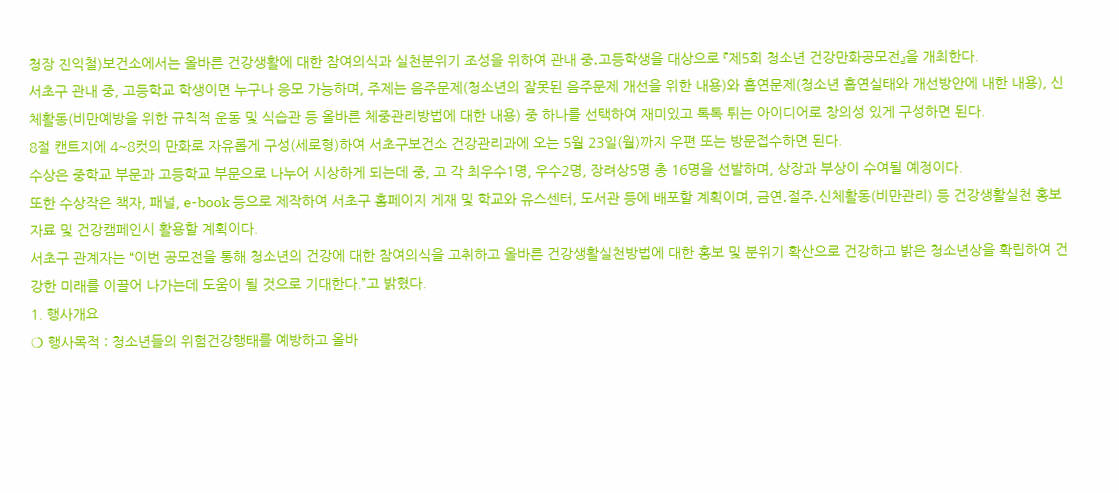청장 진익철)보건소에서는 올바른 건강생활에 대한 참여의식과 실천분위기 조성을 위하여 관내 중․고등학생을 대상으로 『제5회 청소년 건강만화공모전』을 개최한다.
서초구 관내 중, 고등학교 학생이면 누구나 응모 가능하며, 주제는 음주문제(청소년의 잘못된 음주문제 개선을 위한 내용)와 흡연문제(청소년 흡연실태와 개선방안에 내한 내용), 신체활동(비만예방을 위한 규칙적 운동 및 식습관 등 올바른 체중관리방법에 대한 내용) 중 하나를 선택하여 재미있고 톡톡 튀는 아이디어로 창의성 있게 구성하면 된다.
8절 캔트지에 4~8컷의 만화로 자유롭게 구성(세로형)하여 서초구보건소 건강관리과에 오는 5월 23일(월)까지 우편 또는 방문접수하면 된다.
수상은 중학교 부문과 고등학교 부문으로 나누어 시상하게 되는데 중, 고 각 최우수1명, 우수2명, 장려상5명 총 16명을 선발하며, 상장과 부상이 수여될 예정이다.
또한 수상작은 책자, 패널, e-book 등으로 제작하여 서초구 홈페이지 게재 및 학교와 유스센터, 도서관 등에 배포할 계획이며, 금연․절주․신체활동(비만관리) 등 건강생활실천 홍보자료 및 건강캠페인시 활용할 계획이다.
서초구 관계자는 “이번 공모전을 통해 청소년의 건강에 대한 참여의식을 고취하고 올바른 건강생활실천방법에 대한 홍보 및 분위기 확산으로 건강하고 밝은 청소년상을 확립하여 건강한 미래를 이끌어 나가는데 도움이 될 것으로 기대한다.”고 밝혔다.
1. 행사개요
❍ 행사목적 : 청소년들의 위험건강행태를 예방하고 올바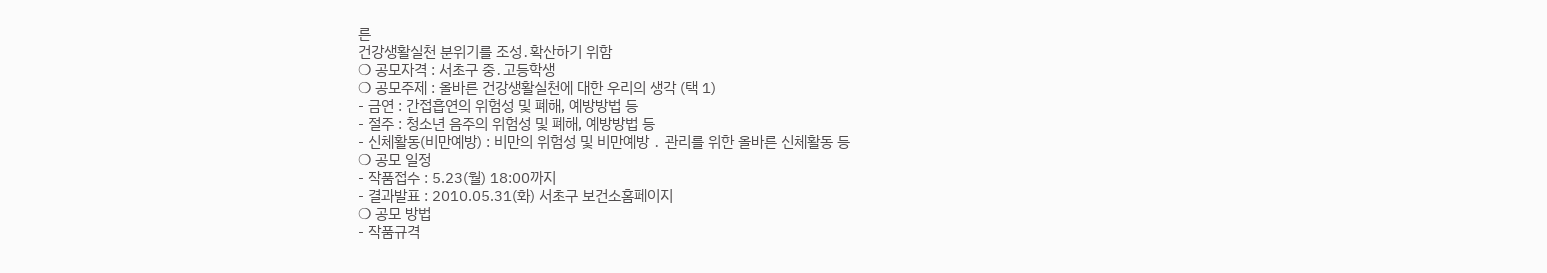른
건강생활실천 분위기를 조성․확산하기 위함
❍ 공모자격 : 서초구 중․고등학생
❍ 공모주제 : 올바른 건강생활실천에 대한 우리의 생각 (택 1)
- 금연 : 간접흡연의 위험성 및 폐해, 예방방법 등
- 절주 : 청소년 음주의 위험성 및 폐해, 예방방법 등
- 신체활동(비만예방) : 비만의 위험성 및 비만예방 ․ 관리를 위한 올바른 신체활동 등
❍ 공모 일정
- 작품접수 : 5.23(월) 18:00까지
- 결과발표 : 2010.05.31(화) 서초구 보건소홈페이지
❍ 공모 방법
- 작품규격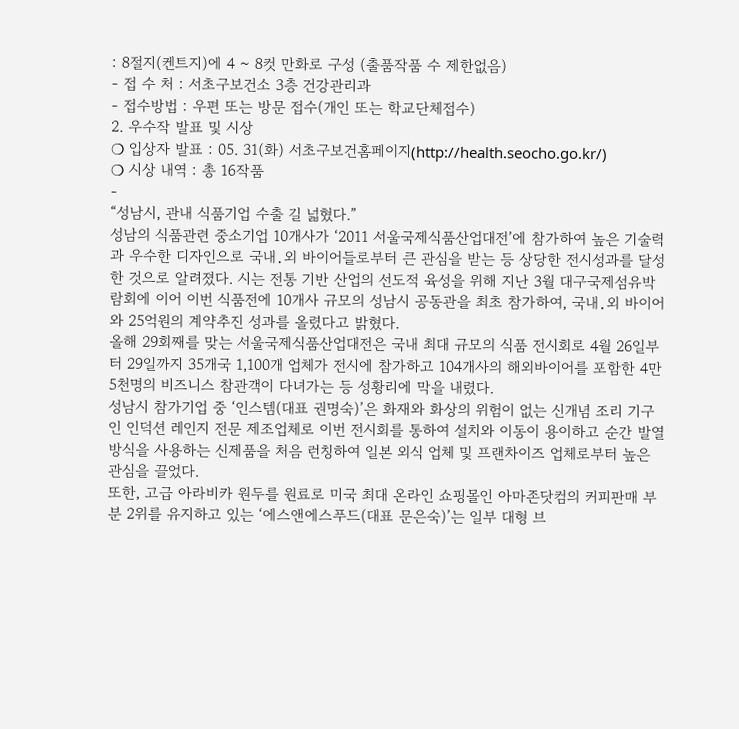: 8절지(켄트지)에 4 ~ 8컷 만화로 구성 (출품작품 수 제한없음)
- 접 수 처 : 서초구보건소 3층 건강관리과
- 접수방법 : 우편 또는 방문 접수(개인 또는 학교단체접수)
2. 우수작 발표 및 시상
❍ 입상자 발표 : 05. 31(화) 서초구보건홈페이지(http://health.seocho.go.kr/)
❍ 시상 내역 : 총 16작품
-
“성남시, 관내 식품기업 수출 길 넓혔다.”
성남의 식품관련 중소기업 10개사가 ‘2011 서울국제식품산업대전’에 참가하여 높은 기술력과 우수한 디자인으로 국내․외 바이어들로부터 큰 관심을 받는 등 상당한 전시성과를 달성한 것으로 알려졌다. 시는 전통 기반 산업의 선도적 육성을 위해 지난 3월 대구국제섬유박람회에 이어 이번 식품전에 10개사 규모의 성남시 공동관을 최초 참가하여, 국내․외 바이어와 25억원의 계약추진 성과를 올렸다고 밝혔다.
올해 29회째를 맞는 서울국제식품산업대전은 국내 최대 규모의 식품 전시회로 4월 26일부터 29일까지 35개국 1,100개 업체가 전시에 참가하고 104개사의 해외바이어를 포함한 4만 5천명의 비즈니스 참관객이 다녀가는 등 성황리에 막을 내렸다.
성남시 참가기업 중 ‘인스템(대표 권명숙)’은 화재와 화상의 위험이 없는 신개념 조리 기구인 인덕션 레인지 전문 제조업체로 이번 전시회를 통하여 설치와 이동이 용이하고 순간 발열 방식을 사용하는 신제품을 처음 런칭하여 일본 외식 업체 및 프랜차이즈 업체로부터 높은 관심을 끌었다.
또한, 고급 아라비카 원두를 원료로 미국 최대 온라인 쇼핑몰인 아마존닷컴의 커피판매 부분 2위를 유지하고 있는 ‘에스앤에스푸드(대표 문은숙)’는 일부 대형 브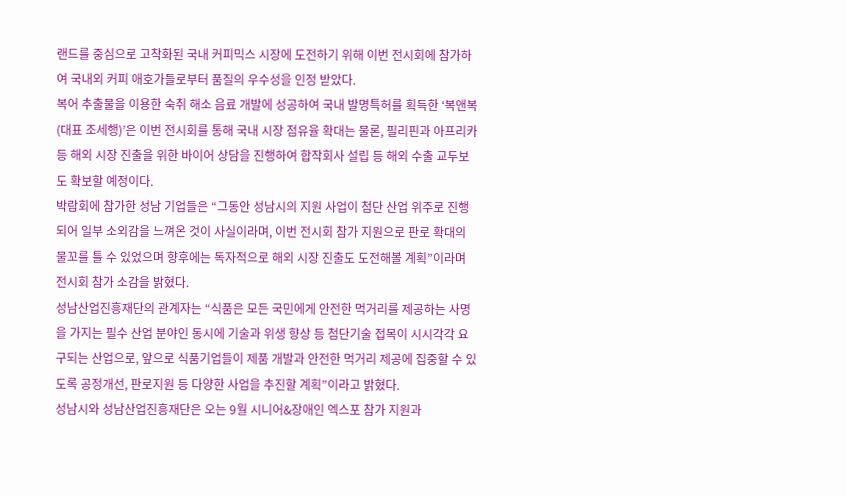랜드를 중심으로 고착화된 국내 커피믹스 시장에 도전하기 위해 이번 전시회에 참가하여 국내외 커피 애호가들로부터 품질의 우수성을 인정 받았다.
복어 추출물을 이용한 숙취 해소 음료 개발에 성공하여 국내 발명특허를 획득한 ‘복앤복(대표 조세행)’은 이번 전시회를 통해 국내 시장 점유율 확대는 물론, 필리핀과 아프리카 등 해외 시장 진출을 위한 바이어 상담을 진행하여 합작회사 설립 등 해외 수출 교두보도 확보할 예정이다.
박람회에 참가한 성남 기업들은 “그동안 성남시의 지원 사업이 첨단 산업 위주로 진행되어 일부 소외감을 느껴온 것이 사실이라며, 이번 전시회 참가 지원으로 판로 확대의 물꼬를 틀 수 있었으며 향후에는 독자적으로 해외 시장 진출도 도전해볼 계획”이라며 전시회 참가 소감을 밝혔다.
성남산업진흥재단의 관계자는 “식품은 모든 국민에게 안전한 먹거리를 제공하는 사명을 가지는 필수 산업 분야인 동시에 기술과 위생 향상 등 첨단기술 접목이 시시각각 요구되는 산업으로, 앞으로 식품기업들이 제품 개발과 안전한 먹거리 제공에 집중할 수 있도록 공정개선, 판로지원 등 다양한 사업을 추진할 계획”이라고 밝혔다.
성남시와 성남산업진흥재단은 오는 9월 시니어&장애인 엑스포 참가 지원과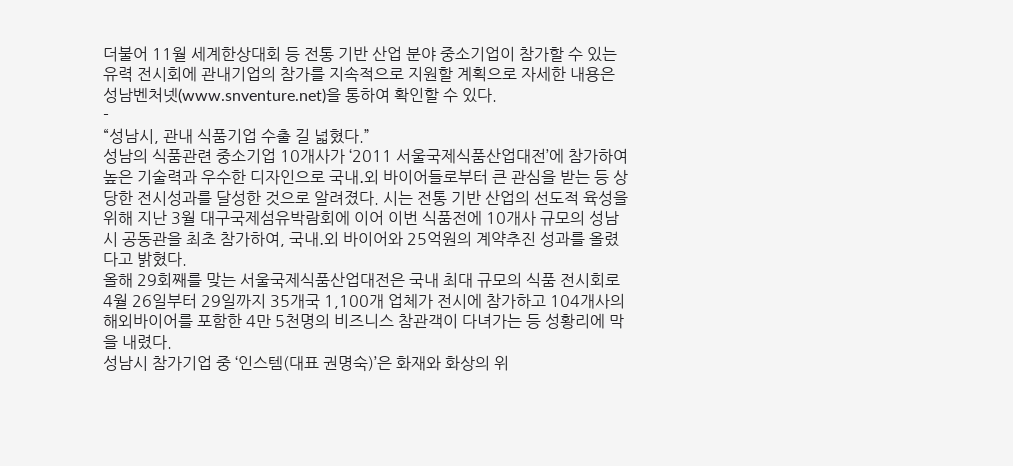더불어 11월 세계한상대회 등 전통 기반 산업 분야 중소기업이 참가할 수 있는 유력 전시회에 관내기업의 참가를 지속적으로 지원할 계획으로 자세한 내용은 성남벤처넷(www.snventure.net)을 통하여 확인할 수 있다.
-
“성남시, 관내 식품기업 수출 길 넓혔다.”
성남의 식품관련 중소기업 10개사가 ‘2011 서울국제식품산업대전’에 참가하여 높은 기술력과 우수한 디자인으로 국내․외 바이어들로부터 큰 관심을 받는 등 상당한 전시성과를 달성한 것으로 알려졌다. 시는 전통 기반 산업의 선도적 육성을 위해 지난 3월 대구국제섬유박람회에 이어 이번 식품전에 10개사 규모의 성남시 공동관을 최초 참가하여, 국내․외 바이어와 25억원의 계약추진 성과를 올렸다고 밝혔다.
올해 29회째를 맞는 서울국제식품산업대전은 국내 최대 규모의 식품 전시회로 4월 26일부터 29일까지 35개국 1,100개 업체가 전시에 참가하고 104개사의 해외바이어를 포함한 4만 5천명의 비즈니스 참관객이 다녀가는 등 성황리에 막을 내렸다.
성남시 참가기업 중 ‘인스템(대표 권명숙)’은 화재와 화상의 위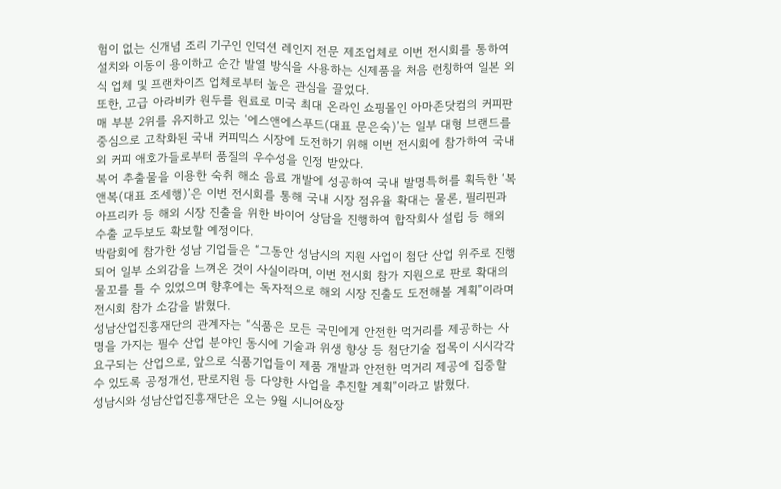험이 없는 신개념 조리 기구인 인덕션 레인지 전문 제조업체로 이번 전시회를 통하여 설치와 이동이 용이하고 순간 발열 방식을 사용하는 신제품을 처음 런칭하여 일본 외식 업체 및 프랜차이즈 업체로부터 높은 관심을 끌었다.
또한, 고급 아라비카 원두를 원료로 미국 최대 온라인 쇼핑몰인 아마존닷컴의 커피판매 부분 2위를 유지하고 있는 ‘에스앤에스푸드(대표 문은숙)’는 일부 대형 브랜드를 중심으로 고착화된 국내 커피믹스 시장에 도전하기 위해 이번 전시회에 참가하여 국내외 커피 애호가들로부터 품질의 우수성을 인정 받았다.
복어 추출물을 이용한 숙취 해소 음료 개발에 성공하여 국내 발명특허를 획득한 ‘복앤복(대표 조세행)’은 이번 전시회를 통해 국내 시장 점유율 확대는 물론, 필리핀과 아프리카 등 해외 시장 진출을 위한 바이어 상담을 진행하여 합작회사 설립 등 해외 수출 교두보도 확보할 예정이다.
박람회에 참가한 성남 기업들은 “그동안 성남시의 지원 사업이 첨단 산업 위주로 진행되어 일부 소외감을 느껴온 것이 사실이라며, 이번 전시회 참가 지원으로 판로 확대의 물꼬를 틀 수 있었으며 향후에는 독자적으로 해외 시장 진출도 도전해볼 계획”이라며 전시회 참가 소감을 밝혔다.
성남산업진흥재단의 관계자는 “식품은 모든 국민에게 안전한 먹거리를 제공하는 사명을 가지는 필수 산업 분야인 동시에 기술과 위생 향상 등 첨단기술 접목이 시시각각 요구되는 산업으로, 앞으로 식품기업들이 제품 개발과 안전한 먹거리 제공에 집중할 수 있도록 공정개선, 판로지원 등 다양한 사업을 추진할 계획”이라고 밝혔다.
성남시와 성남산업진흥재단은 오는 9월 시니어&장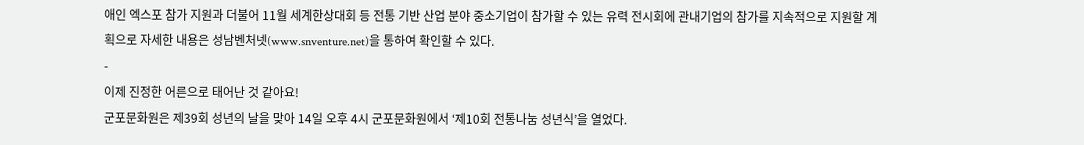애인 엑스포 참가 지원과 더불어 11월 세계한상대회 등 전통 기반 산업 분야 중소기업이 참가할 수 있는 유력 전시회에 관내기업의 참가를 지속적으로 지원할 계획으로 자세한 내용은 성남벤처넷(www.snventure.net)을 통하여 확인할 수 있다.
-
이제 진정한 어른으로 태어난 것 같아요!
군포문화원은 제39회 성년의 날을 맞아 14일 오후 4시 군포문화원에서 ‘제10회 전통나눔 성년식’을 열었다.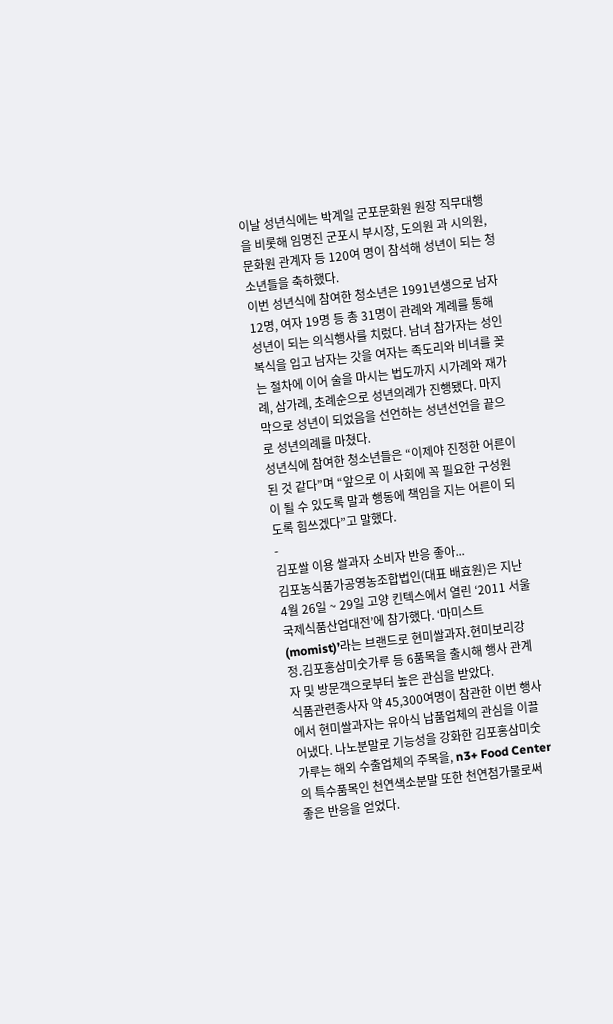이날 성년식에는 박계일 군포문화원 원장 직무대행을 비롯해 임명진 군포시 부시장, 도의원 과 시의원, 문화원 관계자 등 120여 명이 참석해 성년이 되는 청소년들을 축하했다.
이번 성년식에 참여한 청소년은 1991년생으로 남자 12명, 여자 19명 등 총 31명이 관례와 계례를 통해 성년이 되는 의식행사를 치렀다. 남녀 참가자는 성인 복식을 입고 남자는 갓을 여자는 족도리와 비녀를 꽂는 절차에 이어 술을 마시는 법도까지 시가례와 재가례, 삼가례, 초례순으로 성년의례가 진행됐다. 마지막으로 성년이 되었음을 선언하는 성년선언을 끝으로 성년의례를 마쳤다.
성년식에 참여한 청소년들은 “이제야 진정한 어른이 된 것 같다”며 “앞으로 이 사회에 꼭 필요한 구성원이 될 수 있도록 말과 행동에 책임을 지는 어른이 되도록 힘쓰겠다”고 말했다.
-
김포쌀 이용 쌀과자 소비자 반응 좋아...
김포농식품가공영농조합법인(대표 배효원)은 지난 4월 26일 ~ 29일 고양 킨텍스에서 열린 ‘2011 서울국제식품산업대전’에 참가했다. ‘마미스트(momist)’라는 브랜드로 현미쌀과자․현미보리강정․김포홍삼미숫가루 등 6품목을 출시해 행사 관계자 및 방문객으로부터 높은 관심을 받았다.
식품관련종사자 약 45,300여명이 참관한 이번 행사에서 현미쌀과자는 유아식 납품업체의 관심을 이끌어냈다. 나노분말로 기능성을 강화한 김포홍삼미숫가루는 해외 수출업체의 주목을, n3+ Food Center의 특수품목인 천연색소분말 또한 천연첨가물로써 좋은 반응을 얻었다.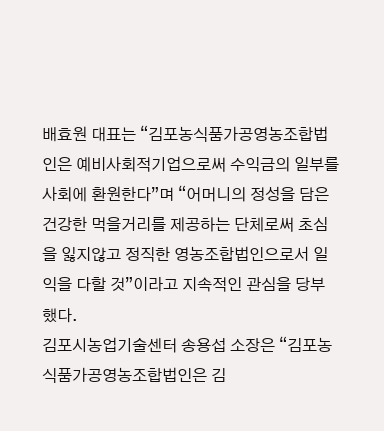배효원 대표는 “김포농식품가공영농조합법인은 예비사회적기업으로써 수익금의 일부를 사회에 환원한다”며 “어머니의 정성을 담은 건강한 먹을거리를 제공하는 단체로써 초심을 잃지않고 정직한 영농조합법인으로서 일익을 다할 것”이라고 지속적인 관심을 당부했다.
김포시농업기술센터 송용섭 소장은 “김포농식품가공영농조합법인은 김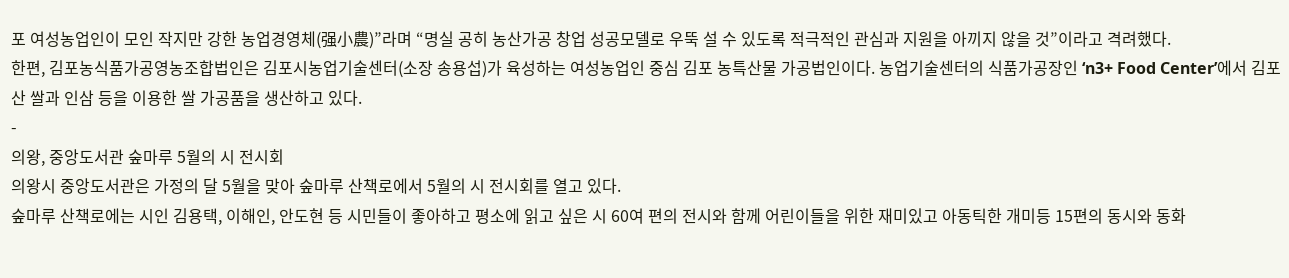포 여성농업인이 모인 작지만 강한 농업경영체(强小農)”라며 “명실 공히 농산가공 창업 성공모델로 우뚝 설 수 있도록 적극적인 관심과 지원을 아끼지 않을 것”이라고 격려했다.
한편, 김포농식품가공영농조합법인은 김포시농업기술센터(소장 송용섭)가 육성하는 여성농업인 중심 김포 농특산물 가공법인이다. 농업기술센터의 식품가공장인 ‘n3+ Food Center’에서 김포산 쌀과 인삼 등을 이용한 쌀 가공품을 생산하고 있다.
-
의왕, 중앙도서관 숲마루 5월의 시 전시회
의왕시 중앙도서관은 가정의 달 5월을 맞아 숲마루 산책로에서 5월의 시 전시회를 열고 있다.
숲마루 산책로에는 시인 김용택, 이해인, 안도현 등 시민들이 좋아하고 평소에 읽고 싶은 시 60여 편의 전시와 함께 어린이들을 위한 재미있고 아동틱한 개미등 15편의 동시와 동화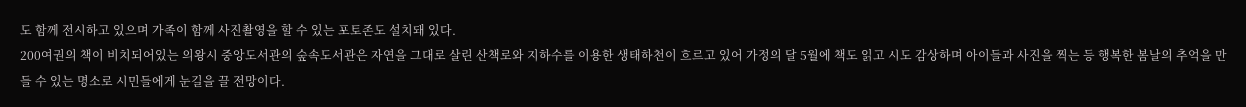도 함께 전시하고 있으며 가족이 함께 사진촬영을 할 수 있는 포토존도 설치돼 있다.
200여권의 책이 비치되어있는 의왕시 중앙도서관의 숲속도서관은 자연을 그대로 살린 산책로와 지하수를 이용한 생태하천이 흐르고 있어 가정의 달 5월에 책도 읽고 시도 감상하며 아이들과 사진을 찍는 등 행복한 봄날의 추억을 만들 수 있는 명소로 시민들에게 눈길을 끌 전망이다.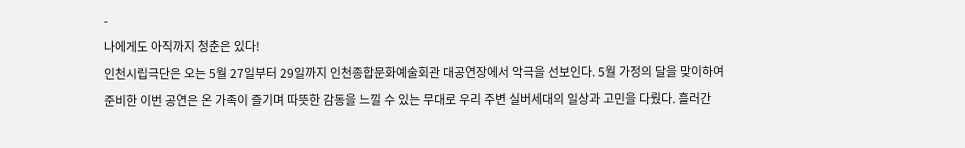-
나에게도 아직까지 청춘은 있다!
인천시립극단은 오는 5월 27일부터 29일까지 인천종합문화예술회관 대공연장에서 악극을 선보인다. 5월 가정의 달을 맞이하여 준비한 이번 공연은 온 가족이 즐기며 따뜻한 감동을 느낄 수 있는 무대로 우리 주변 실버세대의 일상과 고민을 다뤘다. 흘러간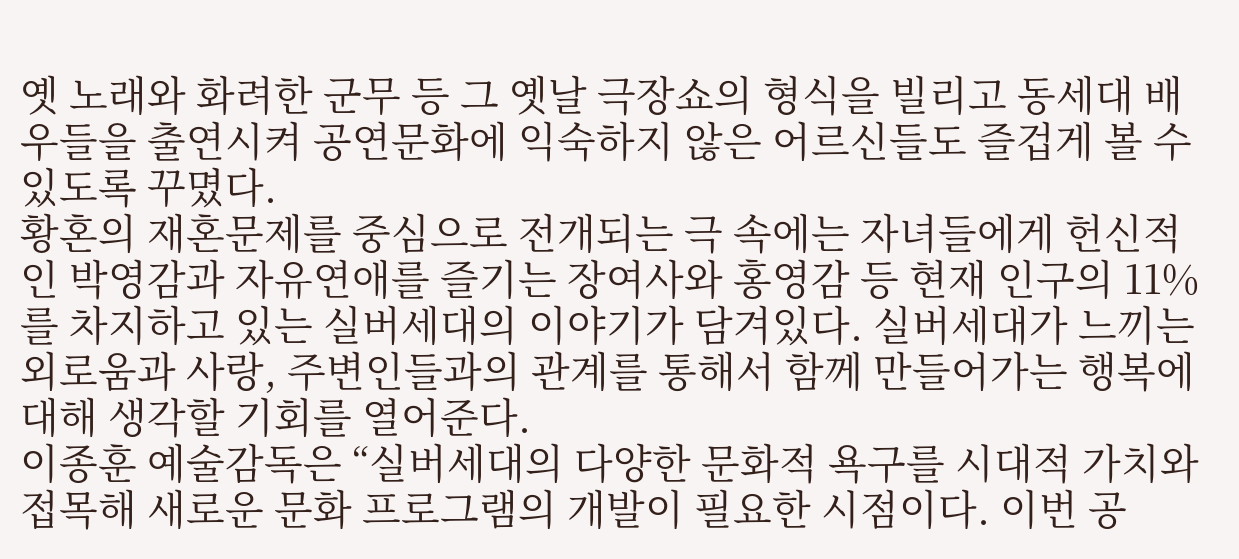옛 노래와 화려한 군무 등 그 옛날 극장쇼의 형식을 빌리고 동세대 배우들을 출연시켜 공연문화에 익숙하지 않은 어르신들도 즐겁게 볼 수 있도록 꾸몄다.
황혼의 재혼문제를 중심으로 전개되는 극 속에는 자녀들에게 헌신적인 박영감과 자유연애를 즐기는 장여사와 홍영감 등 현재 인구의 11%를 차지하고 있는 실버세대의 이야기가 담겨있다. 실버세대가 느끼는 외로움과 사랑, 주변인들과의 관계를 통해서 함께 만들어가는 행복에 대해 생각할 기회를 열어준다.
이종훈 예술감독은 “실버세대의 다양한 문화적 욕구를 시대적 가치와 접목해 새로운 문화 프로그램의 개발이 필요한 시점이다. 이번 공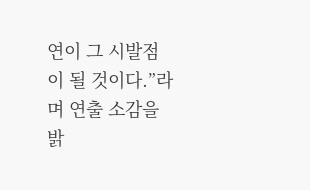연이 그 시발점이 될 것이다.”라며 연출 소감을 밝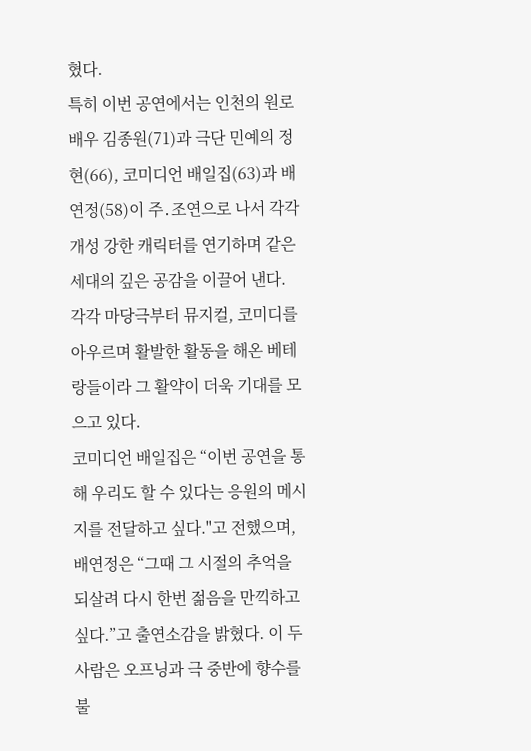혔다.
특히 이번 공연에서는 인천의 원로배우 김종원(71)과 극단 민예의 정현(66), 코미디언 배일집(63)과 배연정(58)이 주․조연으로 나서 각각 개성 강한 캐릭터를 연기하며 같은 세대의 깊은 공감을 이끌어 낸다. 각각 마당극부터 뮤지컬, 코미디를 아우르며 활발한 활동을 해온 베테랑들이라 그 활약이 더욱 기대를 모으고 있다.
코미디언 배일집은 “이번 공연을 통해 우리도 할 수 있다는 응원의 메시지를 전달하고 싶다."고 전했으며, 배연정은 “그때 그 시절의 추억을 되살려 다시 한번 젊음을 만끽하고 싶다.”고 출연소감을 밝혔다. 이 두사람은 오프닝과 극 중반에 향수를 불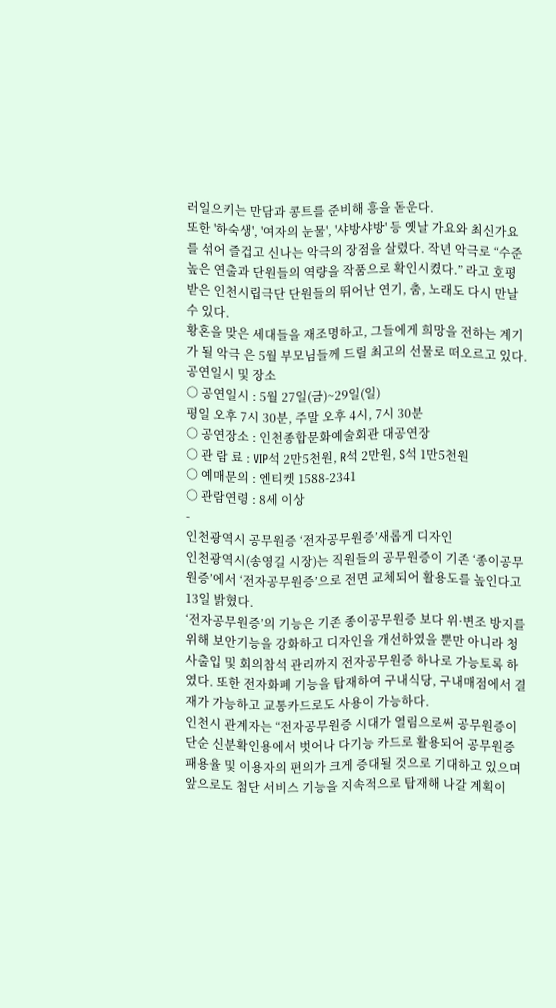러일으키는 만담과 콩트를 준비해 흥을 돋운다.
또한 '하숙생', '여자의 눈물', '샤방샤방' 등 옛날 가요와 최신가요를 섞어 즐겁고 신나는 악극의 장점을 살렸다. 작년 악극로 “수준 높은 연출과 단원들의 역량을 작품으로 확인시켰다.” 라고 호평 받은 인천시립극단 단원들의 뛰어난 연기, 춤, 노래도 다시 만날 수 있다.
황혼을 맞은 세대들을 재조명하고, 그들에게 희망을 전하는 계기가 될 악극 은 5월 부모님들께 드릴 최고의 선물로 떠오르고 있다.
공연일시 및 장소
○ 공연일시 : 5월 27일(금)~29일(일)
평일 오후 7시 30분, 주말 오후 4시, 7시 30분
○ 공연장소 : 인천종합문화예술회관 대공연장
○ 관 람 료 : VIP석 2만5천원, R석 2만원, S석 1만5천원
○ 예매문의 : 엔티켓 1588-2341
○ 관람연령 : 8세 이상
-
인천광역시 공무원증 ‘전자공무원증’새롭게 디자인
인천광역시(송영길 시장)는 직원들의 공무원증이 기존 ‘종이공무원증’에서 ‘전자공무원증’으로 전면 교체되어 활용도를 높인다고 13일 밝혔다.
‘전자공무원증’의 기능은 기존 종이공무원증 보다 위·변조 방지를 위해 보안기능을 강화하고 디자인을 개선하였을 뿐만 아니라 청사출입 및 회의참석 관리까지 전자공무원증 하나로 가능토록 하였다. 또한 전자화폐 기능을 탑재하여 구내식당, 구내매점에서 결재가 가능하고 교통카드로도 사용이 가능하다.
인천시 관계자는 “전자공무원증 시대가 열림으로써 공무원증이 단순 신분확인용에서 벗어나 다기능 카드로 활용되어 공무원증 패용율 및 이용자의 편의가 크게 증대될 것으로 기대하고 있으며 앞으로도 첨단 서비스 기능을 지속적으로 탑재해 나갈 계획이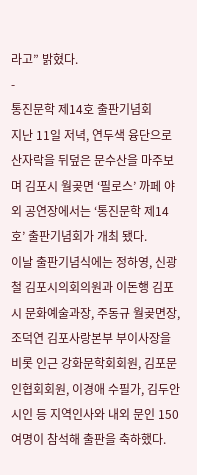라고” 밝혔다.
-
통진문학 제14호 출판기념회
지난 11일 저녁, 연두색 융단으로 산자락을 뒤덮은 문수산을 마주보며 김포시 월곶면 ‘필로스’ 까페 야외 공연장에서는 ‘통진문학 제14호’ 출판기념회가 개최 됐다.
이날 출판기념식에는 정하영, 신광철 김포시의회의원과 이돈행 김포시 문화예술과장, 주동규 월곶면장, 조덕연 김포사랑본부 부이사장을 비롯 인근 강화문학회회원, 김포문인협회회원, 이경애 수필가, 김두안 시인 등 지역인사와 내외 문인 150여명이 참석해 출판을 축하했다.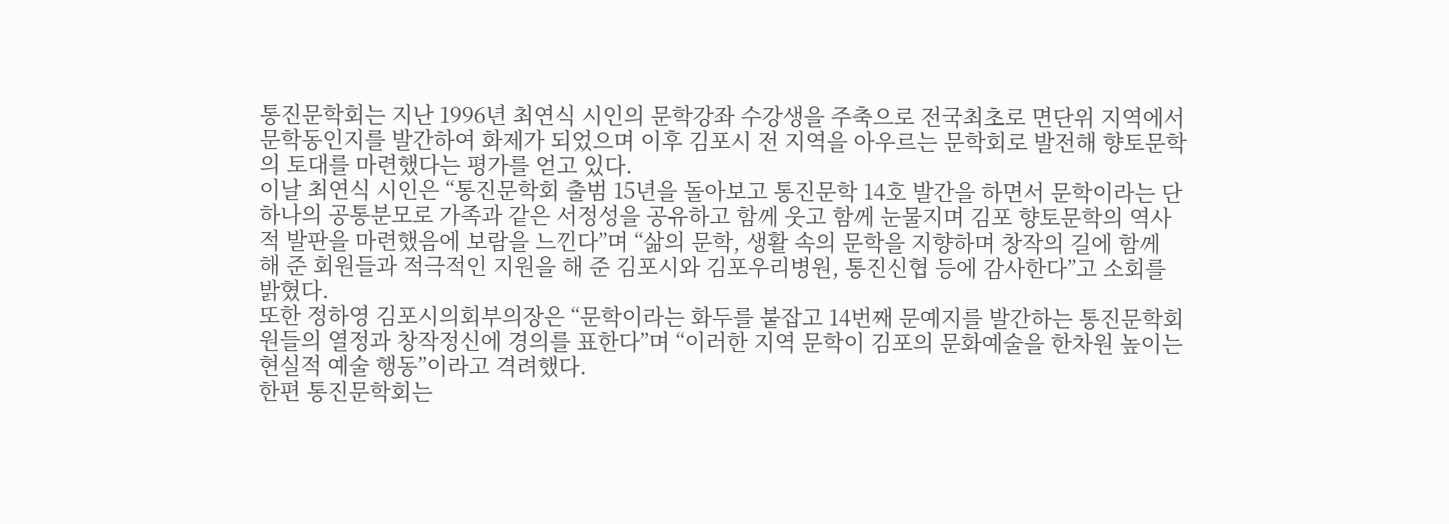통진문학회는 지난 1996년 최연식 시인의 문학강좌 수강생을 주축으로 전국최초로 면단위 지역에서 문학동인지를 발간하여 화제가 되었으며 이후 김포시 전 지역을 아우르는 문학회로 발전해 향토문학의 토대를 마련했다는 평가를 얻고 있다.
이날 최연식 시인은 “통진문학회 출범 15년을 돌아보고 통진문학 14호 발간을 하면서 문학이라는 단 하나의 공통분모로 가족과 같은 서정성을 공유하고 함께 웃고 함께 눈물지며 김포 향토문학의 역사적 발판을 마련했음에 보람을 느낀다”며 “삶의 문학, 생활 속의 문학을 지향하며 창작의 길에 함께 해 준 회원들과 적극적인 지원을 해 준 김포시와 김포우리병원, 통진신협 등에 감사한다”고 소회를 밝혔다.
또한 정하영 김포시의회부의장은 “문학이라는 화두를 붙잡고 14번째 문예지를 발간하는 통진문학회원들의 열정과 창작정신에 경의를 표한다”며 “이러한 지역 문학이 김포의 문화예술을 한차원 높이는 현실적 예술 행동”이라고 격려했다.
한편 통진문학회는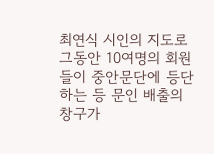최연식 시인의 지도로 그동안 10여명의 회원들이 중안문단에 등단하는 등 문인 배출의 창구가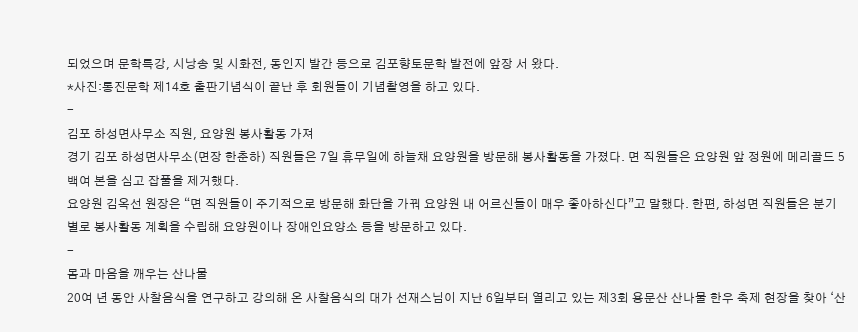되었으며 문학특강, 시낭송 및 시화전, 동인지 발간 등으로 김포향토문학 발전에 앞장 서 왔다.
*사진:통진문학 제14호 출판기념식이 끝난 후 회원들이 기념촬영을 하고 있다.
-
김포 하성면사무소 직원, 요양원 봉사활동 가져
경기 김포 하성면사무소(면장 한춘하) 직원들은 7일 휴무일에 하늘채 요양원을 방문해 봉사활동을 가졌다. 면 직원들은 요양원 앞 정원에 메리골드 5백여 본을 심고 잡풀을 제거했다.
요양원 김옥선 원장은 “면 직원들이 주기적으로 방문해 화단을 가꿔 요양원 내 어르신들이 매우 좋아하신다”고 말했다. 한편, 하성면 직원들은 분기별로 봉사활동 계획을 수립해 요양원이나 장애인요양소 등을 방문하고 있다.
-
몸과 마음을 깨우는 산나물
20여 년 동안 사찰음식을 연구하고 강의해 온 사찰음식의 대가 선재스님이 지난 6일부터 열리고 있는 제3회 용문산 산나물 한우 축제 현장을 찾아 ‘산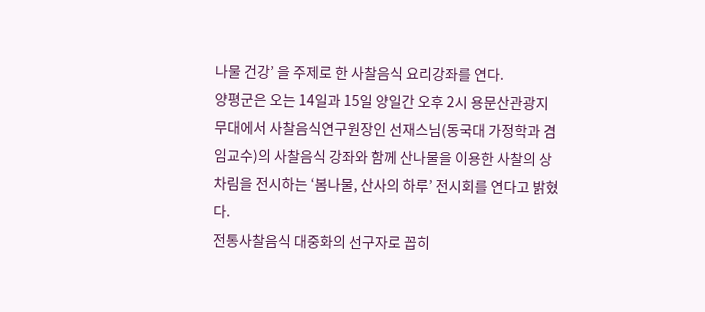나물 건강’ 을 주제로 한 사찰음식 요리강좌를 연다.
양평군은 오는 14일과 15일 양일간 오후 2시 용문산관광지 무대에서 사찰음식연구원장인 선재스님(동국대 가정학과 겸임교수)의 사찰음식 강좌와 함께 산나물을 이용한 사찰의 상차림을 전시하는 ‘봄나물, 산사의 하루’ 전시회를 연다고 밝혔다.
전통사찰음식 대중화의 선구자로 꼽히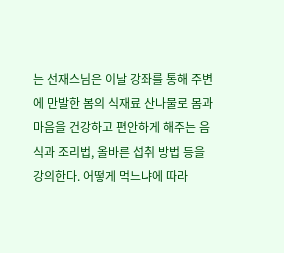는 선재스님은 이날 강좌를 통해 주변에 만발한 봄의 식재료 산나물로 몸과 마음을 건강하고 편안하게 해주는 음식과 조리법, 올바른 섭취 방법 등을 강의한다. 어떻게 먹느냐에 따라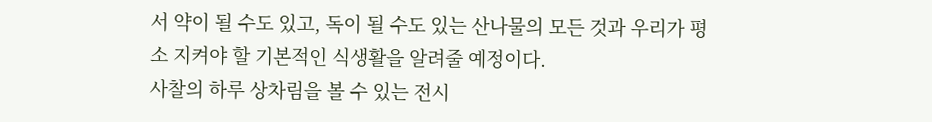서 약이 될 수도 있고, 독이 될 수도 있는 산나물의 모든 것과 우리가 평소 지켜야 할 기본적인 식생활을 알려줄 예정이다.
사찰의 하루 상차림을 볼 수 있는 전시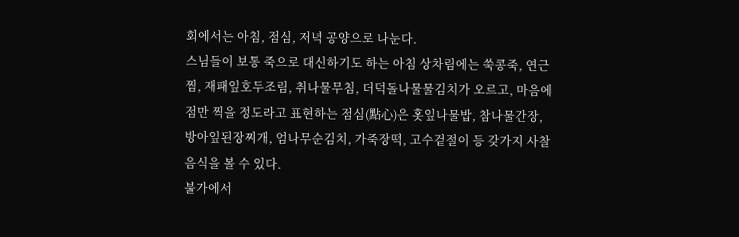회에서는 아침, 점심, 저녁 공양으로 나눈다.
스님들이 보통 죽으로 대신하기도 하는 아침 상차림에는 쑥콩죽, 연근찜, 재패잎호두조림, 취나물무침, 더덕돌나물물김치가 오르고, 마음에 점만 찍을 정도라고 표현하는 점심(點心)은 홋잎나물밥, 참나물간장, 방아잎된장찌개, 엄나무순김치, 가죽장떡, 고수겉절이 등 갖가지 사찰음식을 볼 수 있다.
불가에서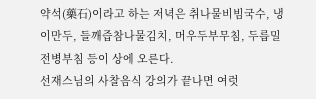약석(藥石)이라고 하는 저녁은 취나물비빔국수, 냉이만두, 들깨즙참나물김치, 머우두부무침, 두릅밀전병부침 등이 상에 오른다.
선재스님의 사찰음식 강의가 끝나면 여럿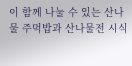이 함께 나눌 수 있는 산나물 주먹밥과 산나물전 시식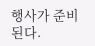행사가 준비된다.